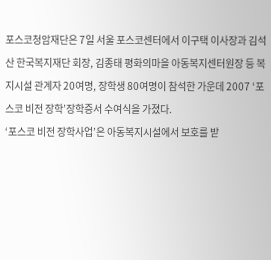포스코청암재단은 7일 서울 포스코센터에서 이구택 이사장과 김석산 한국복지재단 회장, 김종태 평화의마을 아동복지센터원장 등 복지시설 관계자 20여명, 장학생 80여명이 참석한 가운데 2007 ‘포스코 비전 장학’장학증서 수여식을 가졌다.
‘포스코 비전 장학사업’은 아동복지시설에서 보호를 받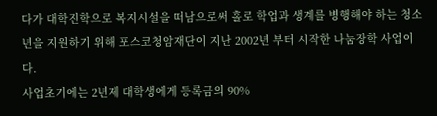다가 대학진학으로 복지시설을 떠남으로써 홀로 학업과 생계를 병행해야 하는 청소년을 지원하기 위해 포스코청암재단이 지난 2002년 부터 시작한 나눔장학 사업이다.
사업초기에는 2년제 대학생에게 등록금의 90%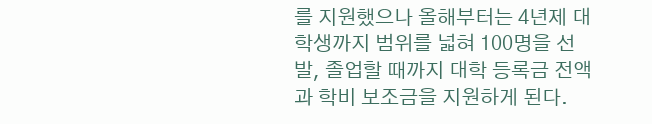를 지원했으나 올해부터는 4년제 대학생까지 범위를 넓혀 100명을 선발, 졸업할 때까지 대학 등록금 전액과 학비 보조금을 지원하게 된다.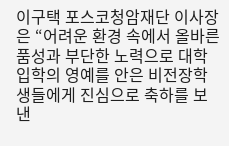이구택 포스코청암재단 이사장은 “어려운 환경 속에서 올바른 품성과 부단한 노력으로 대학 입학의 영예를 안은 비전장학생들에게 진심으로 축하를 보낸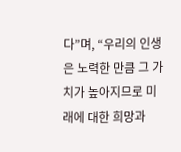다”며, “우리의 인생은 노력한 만큼 그 가치가 높아지므로 미래에 대한 희망과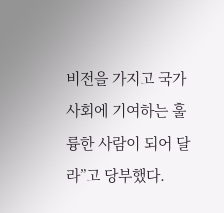비전을 가지고 국가 사회에 기여하는 훌륭한 사람이 되어 달라”고 당부했다.